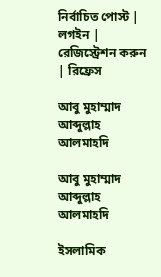নির্বাচিত পোস্ট | লগইন | রেজিস্ট্রেশন করুন | রিফ্রেস

আবু মুহাম্মাদ আব্দুল্লাহ আলমাহদি

আবু মুহাম্মাদ আব্দুল্লাহ আলমাহদি

ইসলামিক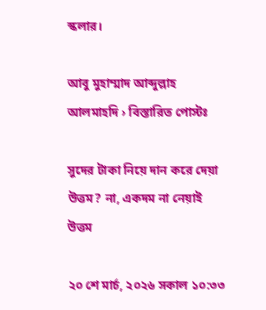স্কলার।

আবু মুহাম্মাদ আব্দুল্লাহ আলমাহদি › বিস্তারিত পোস্টঃ

সুদের টাকা নিয়ে দান করে দেয়া উত্তম? না, একদম না নেয়াই উত্তম

২০ শে মার্চ, ২০২৬ সকাল ১০:৩৩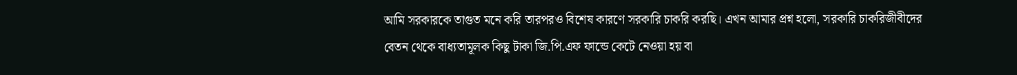আমি সরকারকে তাগুত মনে করি তারপরও বিশেষ কারণে সরকারি চাকরি করছি। এখন আমার প্রশ্ন হলো, সরকারি চাকরিজীবীদের বেতন থেকে বাধ্যতামূলক কিছু টাকা জি.পি.এফ ফান্ডে কেটে নেওয়া হয় বা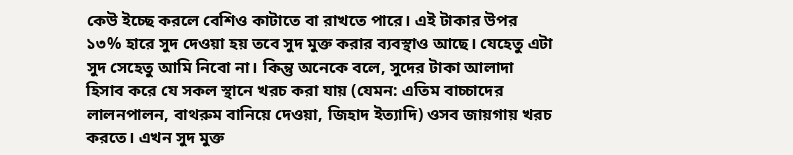কেউ ইচ্ছে করলে বেশিও কাটাতে বা রাখতে পারে। এই টাকার উপর ১৩% হারে সুদ দেওয়া হয় তবে সুদ মুক্ত করার ব্যবস্থাও আছে। যেহেতু এটা সুদ সেহেতু আমি নিবো না। কিন্তু অনেকে বলে, সুদের টাকা আলাদা হিসাব করে যে সকল স্থানে খরচ করা যায় (যেমন: এতিম বাচ্চাদের লালনপালন, বাথরুম বানিয়ে দেওয়া, জিহাদ ইত্যাদি) ওসব জায়গায় খরচ করতে। এখন সুদ মুক্ত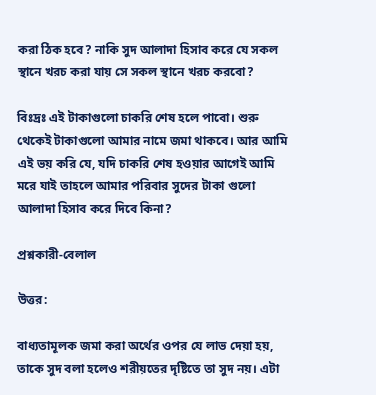করা ঠিক হবে? নাকি সুদ আলাদা হিসাব করে যে সকল স্থানে খরচ করা যায় সে সকল স্থানে খরচ করবো?

বিঃদ্রঃ এই টাকাগুলো চাকরি শেষ হলে পাবো। শুরু থেকেই টাকাগুলো আমার নামে জমা থাকবে। আর আমি এই ভয় করি যে, যদি চাকরি শেষ হওয়ার আগেই আমি মরে যাই তাহলে আমার পরিবার সুদের টাকা গুলো আলাদা হিসাব করে দিবে কিনা?

প্রশ্নকারী-বেলাল

উত্তর:

বাধ্যতামূলক জমা করা অর্থের ওপর যে লাভ দেয়া হয়, তাকে সুদ বলা হলেও শরীয়তের দৃষ্টিতে তা সুদ নয়। এটা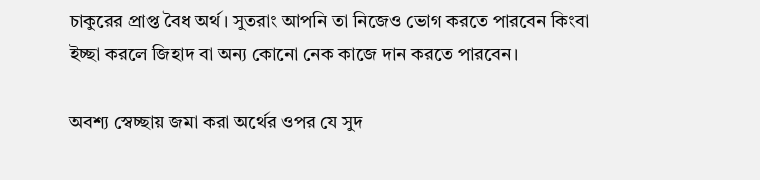চাকুরের প্রাপ্ত বৈধ অর্থ। সুতরাং আপনি তা নিজেও ভোগ করতে পারবেন কিংবা ইচ্ছা করলে জিহাদ বা অন্য কোনো নেক কাজে দান করতে পারবেন।

অবশ্য স্বেচ্ছায় জমা করা অর্থের ওপর যে সুদ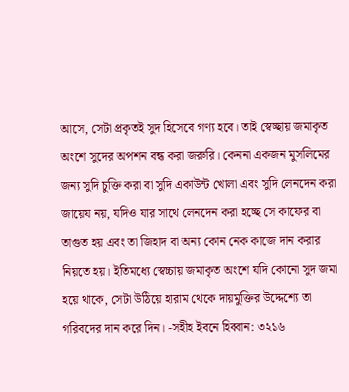আসে, সেটা প্রকৃতই সুদ হিসেবে গণ্য হবে। তাই স্বেচ্ছায় জমাকৃত অংশে সুদের অপশন বন্ধ করা জরুরি। কেননা একজন মুসলিমের জন্য সুদি চুক্তি করা বা সুদি একাউন্ট খোলা এবং সুদি লেনদেন করা জায়েয নয়, যদিও যার সাথে লেনদেন করা হচ্ছে সে কাফের বা তাগুত হয় এবং তা জিহাদ বা অন্য কোন নেক কাজে দান করার নিয়তে হয়। ইতিমধ্যে স্বেচ্চায় জমাকৃত অংশে যদি কোনো সুদ জমা হয়ে থাকে, সেটা উঠিয়ে হারাম থেকে দায়মুক্তির উদ্দেশ্যে তা গরিবদের দান করে দিন। -সহীহ ইবনে হিব্বান: ৩২১৬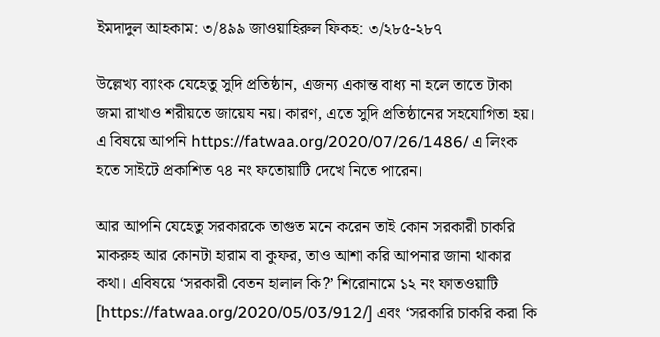ইমদাদুল আহকাম: ৩/৪৯৯ জাওয়াহিরুল ফিকহ: ৩/২৮৫-২৮৭

উল্লেখ্য ব্যাংক যেহেতু সুদি প্রতিষ্ঠান, এজন্য একান্ত বাধ্য না হলে তাতে টাকা জমা রাখাও শরীয়তে জায়েয নয়। কারণ, এতে সুদি প্রতিষ্ঠানের সহযোগিতা হয়। এ বিষয়ে আপনি https://fatwaa.org/2020/07/26/1486/ এ লিংক হতে সাইটে প্রকাশিত ৭৪ নং ফতোয়াটি দেখে নিতে পারেন।

আর আপনি যেহেতু সরকারকে তাগুত মনে করেন তাই কোন সরকারী চাকরি মাকরুহ আর কোনটা হারাম বা কুফর, তাও আশা করি আপনার জানা থাকার কথা। এবিষয়ে ‘সরকারী বেতন হালাল কি?’ শিরোনামে ১২ নং ফাতওয়াটি [https://fatwaa.org/2020/05/03/912/] এবং ‘সরকারি চাকরি করা কি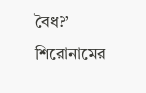বৈধ?’ শিরোনামের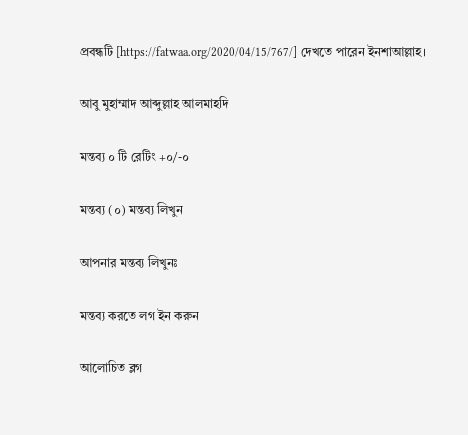প্রবন্ধটি [https://fatwaa.org/2020/04/15/767/] দেখতে পারেন ইনশাআল্লাহ।

আবু মুহাম্মাদ আব্দুল্লাহ আলমাহদি

মন্তব্য ০ টি রেটিং +০/-০

মন্তব্য (০) মন্তব্য লিখুন

আপনার মন্তব্য লিখুনঃ

মন্তব্য করতে লগ ইন করুন

আলোচিত ব্লগ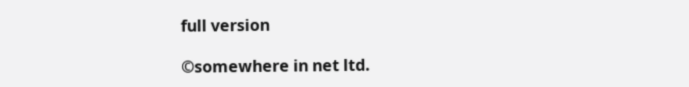full version

©somewhere in net ltd.